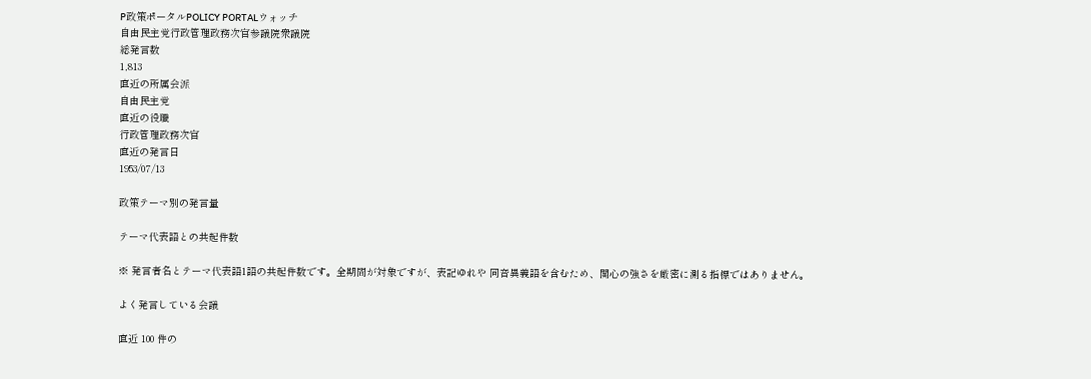P政策ポータルPOLICY PORTALウォッチ
自由民主党行政管理政務次官参議院衆議院
総発言数
1,813
直近の所属会派
自由民主党
直近の役職
行政管理政務次官
直近の発言日
1953/07/13

政策テーマ別の発言量

テーマ代表語との共起件数

※ 発言者名とテーマ代表語1語の共起件数です。全期間が対象ですが、表記ゆれや 同音異義語を含むため、関心の強さを厳密に測る指標ではありません。

よく発言している会議

直近 100 件の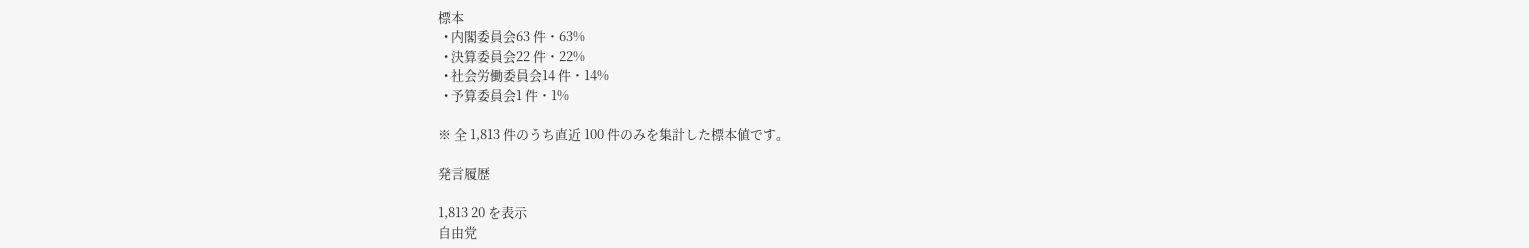標本
  • 内閣委員会63 件・63%
  • 決算委員会22 件・22%
  • 社会労働委員会14 件・14%
  • 予算委員会1 件・1%

※ 全 1,813 件のうち直近 100 件のみを集計した標本値です。

発言履歴

1,813 20 を表示
自由党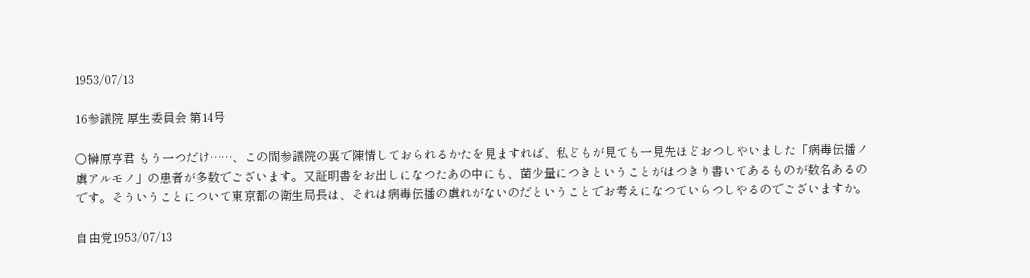1953/07/13

16参議院 厚生委員会 第14号

○榊原亨君 もう一つだけ……、この間参議院の裏で陳情しておられるかたを見ますれば、私どもが見ても一見先ほどおつしやいました「病毒伝播ノ虞アルモノ」の患者が多数でございます。又証明書をお出しになつたあの中にも、菌少量につきということがはつきり書いてあるものが数名あるのです。そういうことについて東京都の衛生局長は、それは病毒伝播の虞れがないのだということでお考えになつていらつしやるのでございますか。

自由党1953/07/13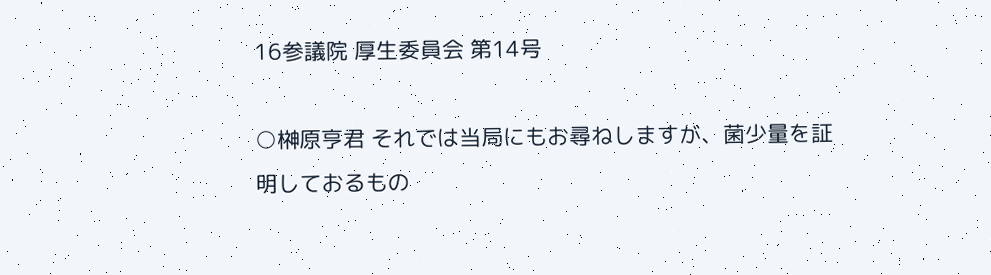16参議院 厚生委員会 第14号

○榊原亨君 それでは当局にもお尋ねしますが、菌少量を証明しておるもの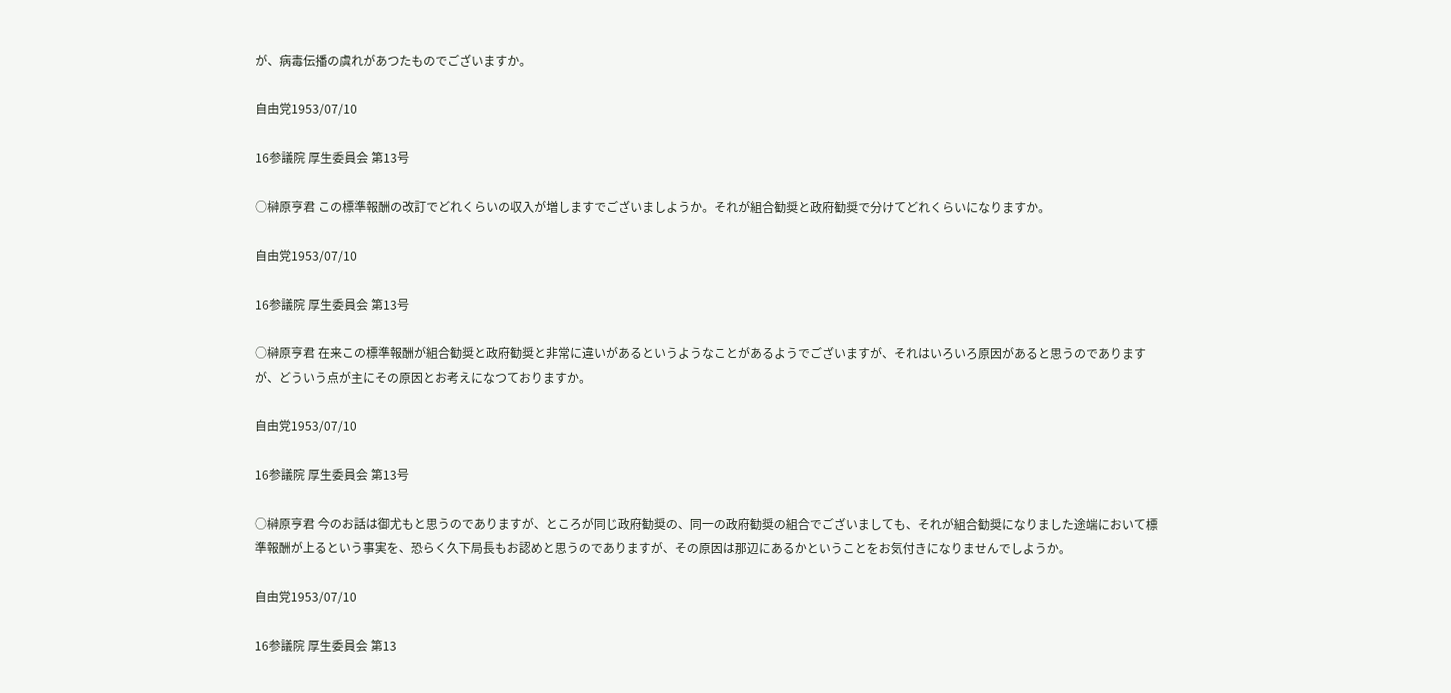が、病毒伝播の虞れがあつたものでございますか。

自由党1953/07/10

16参議院 厚生委員会 第13号

○榊原亨君 この標準報酬の改訂でどれくらいの収入が増しますでございましようか。それが組合勧奨と政府勧奨で分けてどれくらいになりますか。

自由党1953/07/10

16参議院 厚生委員会 第13号

○榊原亨君 在来この標準報酬が組合勧奨と政府勧奨と非常に違いがあるというようなことがあるようでございますが、それはいろいろ原因があると思うのでありますが、どういう点が主にその原因とお考えになつておりますか。

自由党1953/07/10

16参議院 厚生委員会 第13号

○榊原亨君 今のお話は御尤もと思うのでありますが、ところが同じ政府勧奨の、同一の政府勧奨の組合でございましても、それが組合勧奨になりました途端において標準報酬が上るという事実を、恐らく久下局長もお認めと思うのでありますが、その原因は那辺にあるかということをお気付きになりませんでしようか。

自由党1953/07/10

16参議院 厚生委員会 第13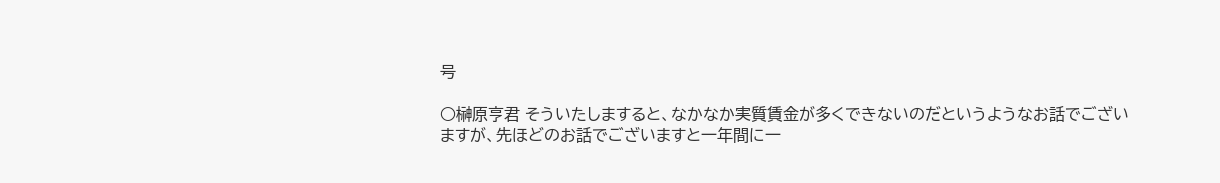号

○榊原亨君 そういたしますると、なかなか実質賃金が多くできないのだというようなお話でございますが、先ほどのお話でございますと一年間に一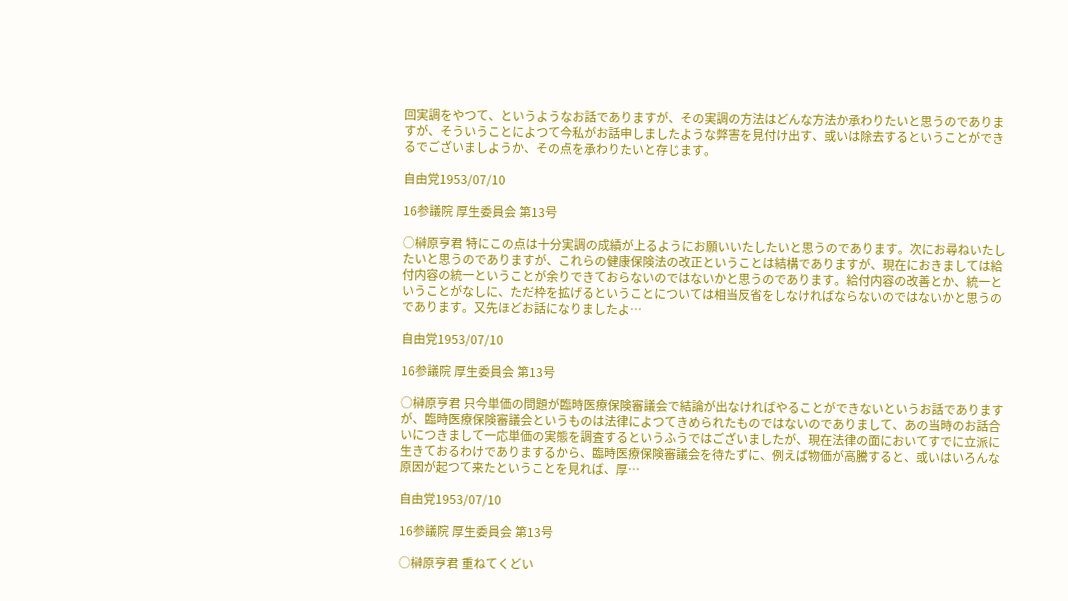回実調をやつて、というようなお話でありますが、その実調の方法はどんな方法か承わりたいと思うのでありますが、そういうことによつて今私がお話申しましたような弊害を見付け出す、或いは除去するということができるでございましようか、その点を承わりたいと存じます。

自由党1953/07/10

16参議院 厚生委員会 第13号

○榊原亨君 特にこの点は十分実調の成績が上るようにお願いいたしたいと思うのであります。次にお尋ねいたしたいと思うのでありますが、これらの健康保険法の改正ということは結構でありますが、現在におきましては給付内容の統一ということが余りできておらないのではないかと思うのであります。給付内容の改善とか、統一ということがなしに、ただ枠を拡げるということについては相当反省をしなければならないのではないかと思うのであります。又先ほどお話になりましたよ…

自由党1953/07/10

16参議院 厚生委員会 第13号

○榊原亨君 只今単価の問題が臨時医療保険審議会で結論が出なければやることができないというお話でありますが、臨時医療保険審議会というものは法律によつてきめられたものではないのでありまして、あの当時のお話合いにつきまして一応単価の実態を調査するというふうではございましたが、現在法律の面においてすでに立派に生きておるわけでありまするから、臨時医療保険審議会を待たずに、例えば物価が高騰すると、或いはいろんな原因が起つて来たということを見れば、厚…

自由党1953/07/10

16参議院 厚生委員会 第13号

○榊原亨君 重ねてくどい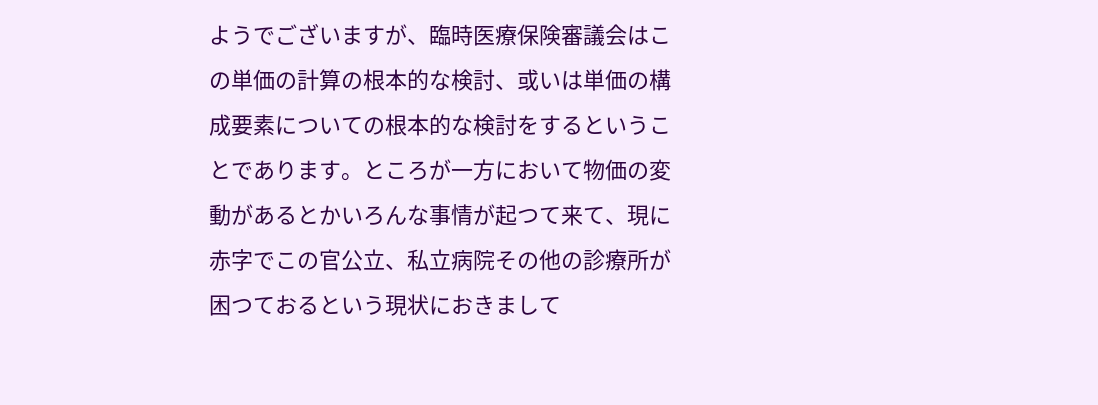ようでございますが、臨時医療保険審議会はこの単価の計算の根本的な検討、或いは単価の構成要素についての根本的な検討をするということであります。ところが一方において物価の変動があるとかいろんな事情が起つて来て、現に赤字でこの官公立、私立病院その他の診療所が困つておるという現状におきまして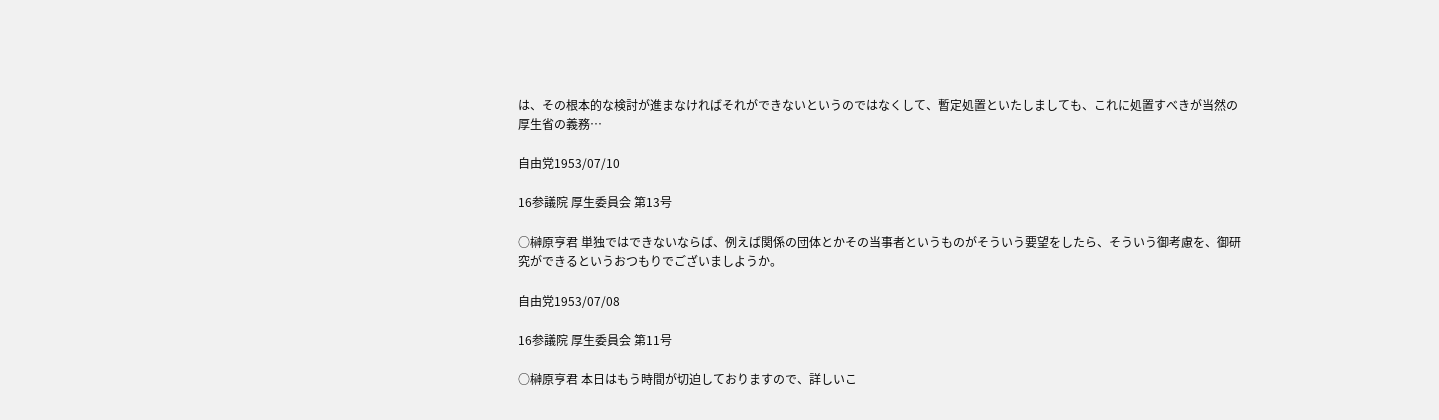は、その根本的な検討が進まなければそれができないというのではなくして、暫定処置といたしましても、これに処置すべきが当然の厚生省の義務…

自由党1953/07/10

16参議院 厚生委員会 第13号

○榊原亨君 単独ではできないならば、例えば関係の団体とかその当事者というものがそういう要望をしたら、そういう御考慮を、御研究ができるというおつもりでございましようか。

自由党1953/07/08

16参議院 厚生委員会 第11号

○榊原亨君 本日はもう時間が切迫しておりますので、詳しいこ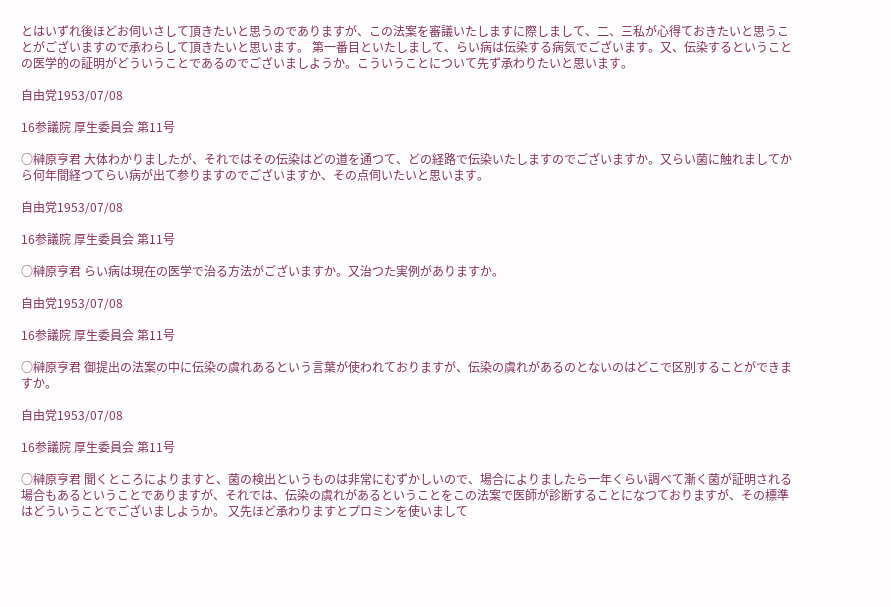とはいずれ後ほどお伺いさして頂きたいと思うのでありますが、この法案を審議いたしますに際しまして、二、三私が心得ておきたいと思うことがございますので承わらして頂きたいと思います。 第一番目といたしまして、らい病は伝染する病気でございます。又、伝染するということの医学的の証明がどういうことであるのでございましようか。こういうことについて先ず承わりたいと思います。

自由党1953/07/08

16参議院 厚生委員会 第11号

○榊原亨君 大体わかりましたが、それではその伝染はどの道を通つて、どの経路で伝染いたしますのでございますか。又らい菌に触れましてから何年間経つてらい病が出て参りますのでございますか、その点伺いたいと思います。

自由党1953/07/08

16参議院 厚生委員会 第11号

○榊原亨君 らい病は現在の医学で治る方法がございますか。又治つた実例がありますか。

自由党1953/07/08

16参議院 厚生委員会 第11号

○榊原亨君 御提出の法案の中に伝染の虞れあるという言葉が使われておりますが、伝染の虞れがあるのとないのはどこで区別することができますか。

自由党1953/07/08

16参議院 厚生委員会 第11号

○榊原亨君 聞くところによりますと、菌の検出というものは非常にむずかしいので、場合によりましたら一年くらい調べて漸く菌が証明される場合もあるということでありますが、それでは、伝染の虞れがあるということをこの法案で医師が診断することになつておりますが、その標準はどういうことでございましようか。 又先ほど承わりますとプロミンを使いまして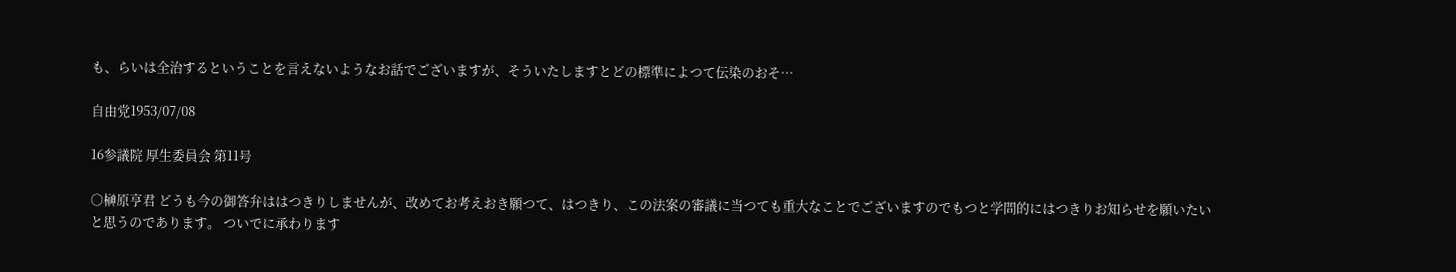も、らいは全治するということを言えないようなお話でございますが、そういたしますとどの標準によつて伝染のおそ…

自由党1953/07/08

16参議院 厚生委員会 第11号

○榊原亨君 どうも今の御答弁ははつきりしませんが、改めてお考えおき願つて、はつきり、この法案の審議に当つても重大なことでございますのでもつと学問的にはつきりお知らせを願いたいと思うのであります。 ついでに承わります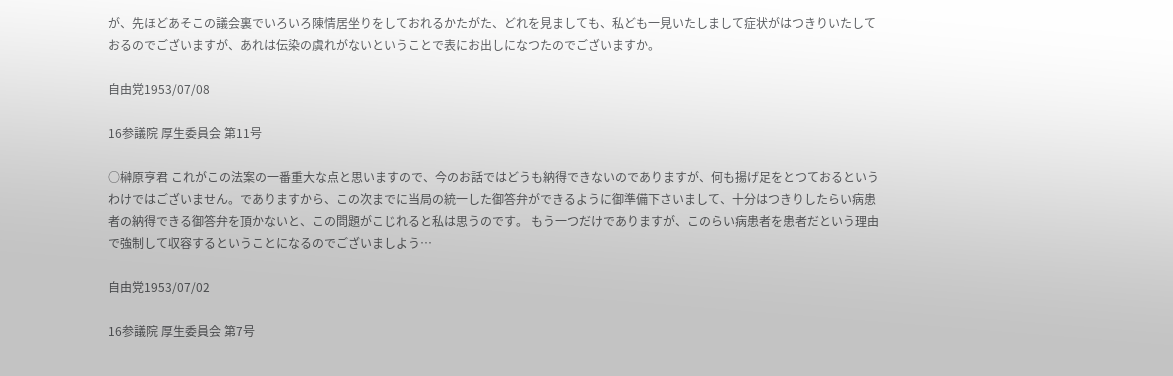が、先ほどあそこの議会裏でいろいろ陳情居坐りをしておれるかたがた、どれを見ましても、私ども一見いたしまして症状がはつきりいたしておるのでございますが、あれは伝染の虞れがないということで表にお出しになつたのでございますか。

自由党1953/07/08

16参議院 厚生委員会 第11号

○榊原亨君 これがこの法案の一番重大な点と思いますので、今のお話ではどうも納得できないのでありますが、何も揚げ足をとつておるというわけではございません。でありますから、この次までに当局の統一した御答弁ができるように御準備下さいまして、十分はつきりしたらい病患者の納得できる御答弁を頂かないと、この問題がこじれると私は思うのです。 もう一つだけでありますが、このらい病患者を患者だという理由で強制して収容するということになるのでございましよう…

自由党1953/07/02

16参議院 厚生委員会 第7号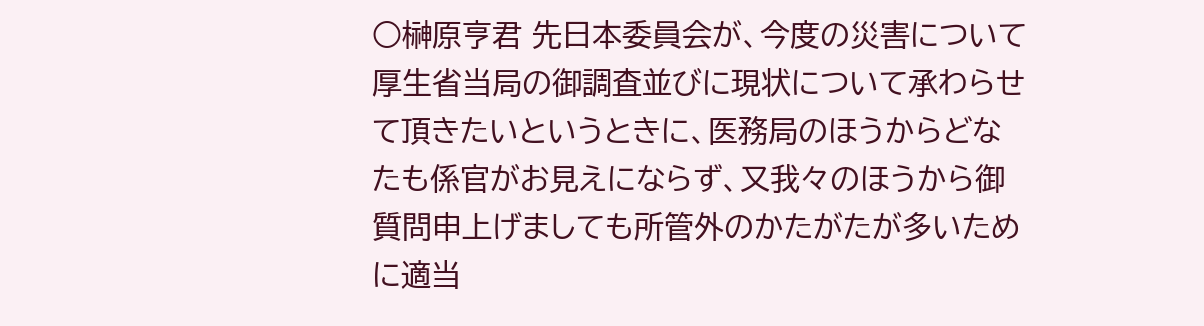○榊原亨君 先日本委員会が、今度の災害について厚生省当局の御調査並びに現状について承わらせて頂きたいというときに、医務局のほうからどなたも係官がお見えにならず、又我々のほうから御質問申上げましても所管外のかたがたが多いために適当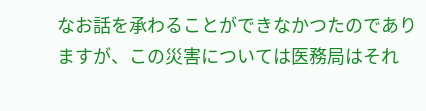なお話を承わることができなかつたのでありますが、この災害については医務局はそれ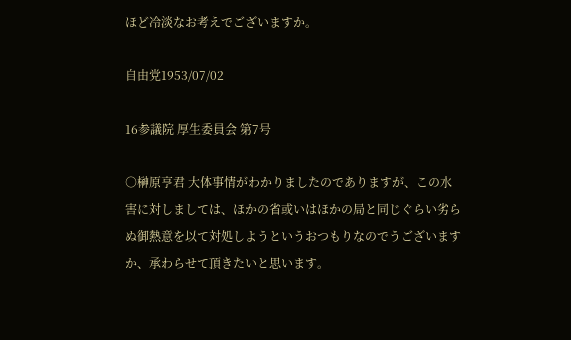ほど冷淡なお考えでございますか。

自由党1953/07/02

16参議院 厚生委員会 第7号

○榊原亨君 大体事情がわかりましたのでありますが、この水害に対しましては、ほかの省或いはほかの局と同じぐらい劣らぬ御熱意を以て対処しようというおつもりなのでうございますか、承わらせて頂きたいと思います。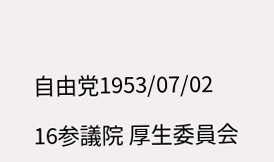自由党1953/07/02

16参議院 厚生委員会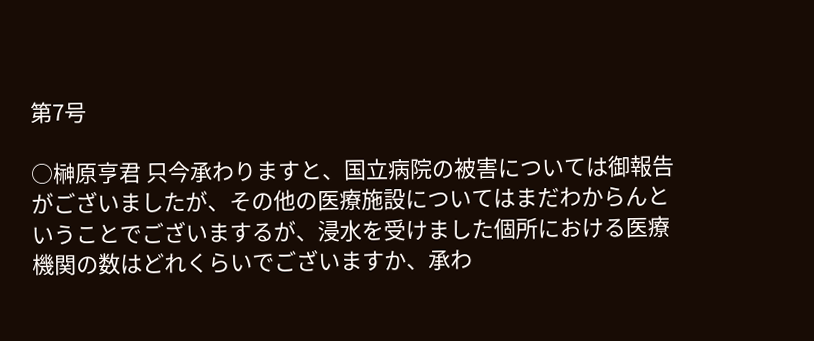第7号

○榊原亨君 只今承わりますと、国立病院の被害については御報告がございましたが、その他の医療施設についてはまだわからんということでございまするが、浸水を受けました個所における医療機関の数はどれくらいでございますか、承わ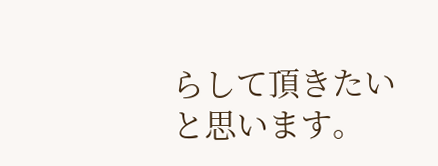らして頂きたいと思います。